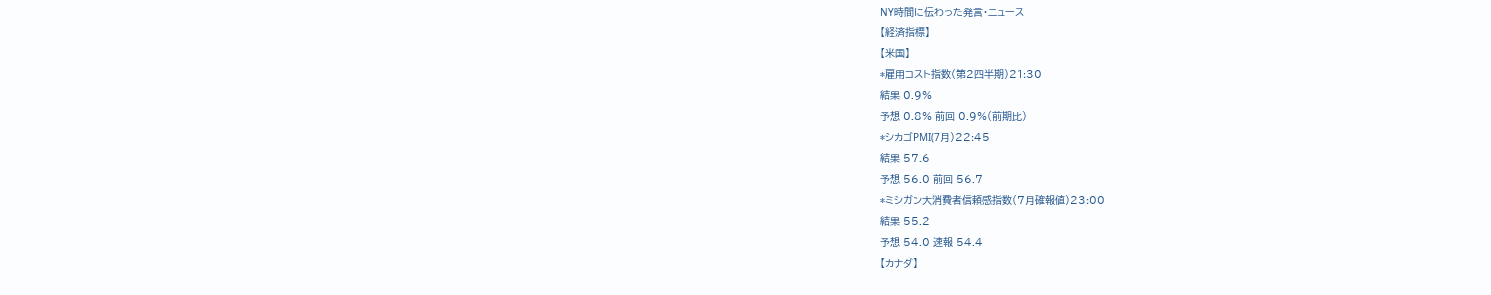NY時間に伝わった発言・ニュース
【経済指標】
【米国】
*雇用コスト指数(第2四半期)21:30
結果 0.9%
予想 0.8% 前回 0.9%(前期比)
*シカゴPMI(7月)22:45
結果 57.6
予想 56.0 前回 56.7
*ミシガン大消費者信頼感指数(7月確報値)23:00
結果 55.2
予想 54.0 速報 54.4
【カナダ】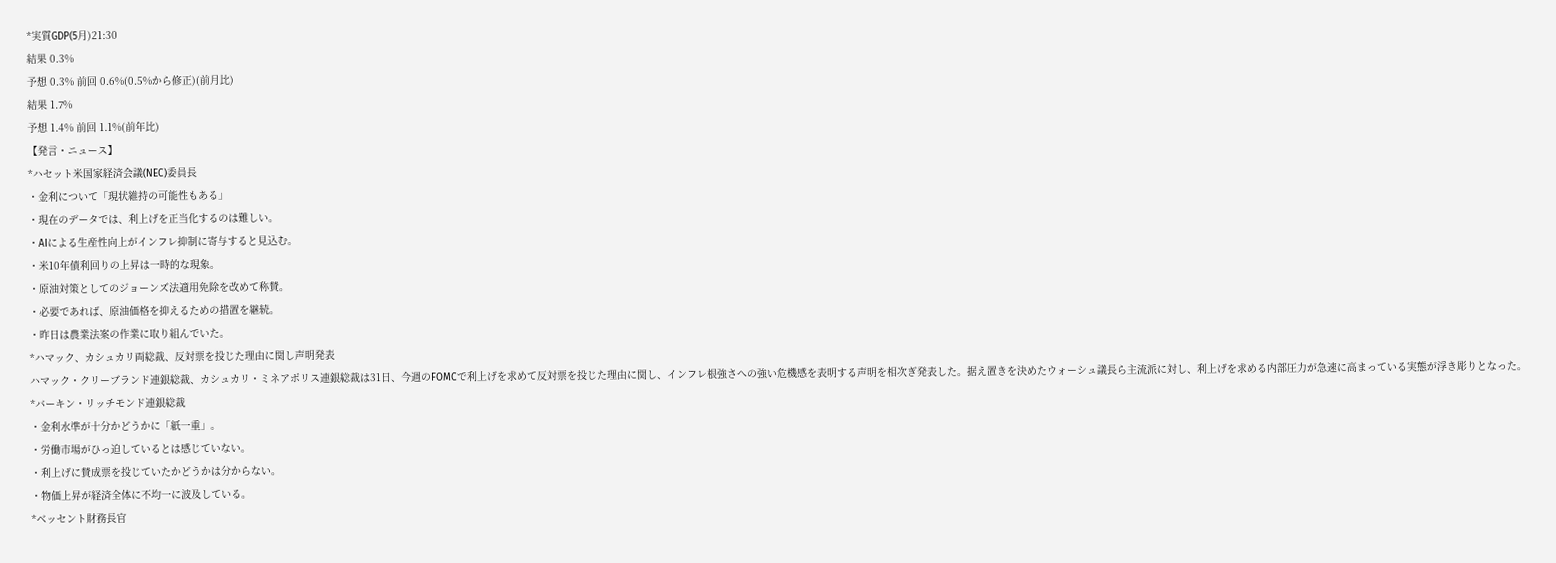*実質GDP(5月)21:30
結果 0.3%
予想 0.3% 前回 0.6%(0.5%から修正)(前月比)
結果 1.7%
予想 1.4% 前回 1.1%(前年比)
【発言・ニュース】
*ハセット米国家経済会議(NEC)委員長
・金利について「現状維持の可能性もある」
・現在のデータでは、利上げを正当化するのは難しい。
・AIによる生産性向上がインフレ抑制に寄与すると見込む。
・米10年債利回りの上昇は一時的な現象。
・原油対策としてのジョーンズ法適用免除を改めて称賛。
・必要であれば、原油価格を抑えるための措置を継続。
・昨日は農業法案の作業に取り組んでいた。
*ハマック、カシュカリ両総裁、反対票を投じた理由に関し声明発表
ハマック・クリーブランド連銀総裁、カシュカリ・ミネアポリス連銀総裁は31日、今週のFOMCで利上げを求めて反対票を投じた理由に関し、インフレ根強さへの強い危機感を表明する声明を相次ぎ発表した。据え置きを決めたウォーシュ議長ら主流派に対し、利上げを求める内部圧力が急速に高まっている実態が浮き彫りとなった。
*バーキン・リッチモンド連銀総裁
・金利水準が十分かどうかに「紙一重」。
・労働市場がひっ迫しているとは感じていない。
・利上げに賛成票を投じていたかどうかは分からない。
・物価上昇が経済全体に不均一に波及している。
*ベッセント財務長官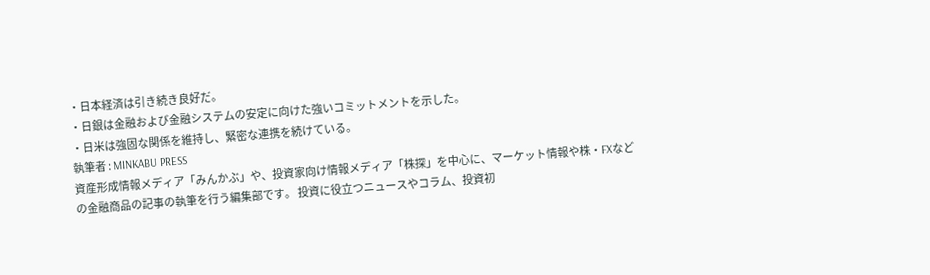・日本経済は引き続き良好だ。
・日銀は金融および金融システムの安定に向けた強いコミットメントを示した。
・日米は強固な関係を維持し、緊密な連携を続けている。
執筆者 : MINKABU PRESS
資産形成情報メディア「みんかぶ」や、投資家向け情報メディア「株探」を中心に、マーケット情報や株・FXなどの金融商品の記事の執筆を行う編集部です。 投資に役立つニュースやコラム、投資初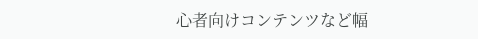心者向けコンテンツなど幅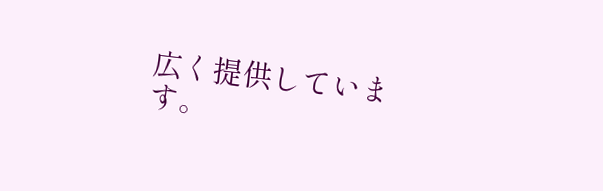広く提供しています。